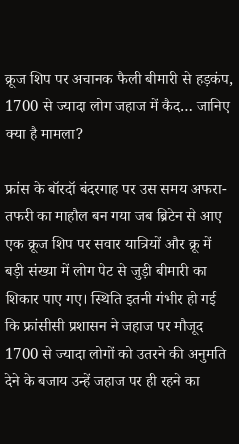क्रूज शिप पर अचानक फैली बीमारी से हड़कंप, 1700 से ज्यादा लोग जहाज में कैद… जानिए क्या है मामला?

फ्रांस के बॉरदॉ बंदरगाह पर उस समय अफरा-तफरी का माहौल बन गया जब ब्रिटेन से आए एक क्रूज शिप पर सवार यात्रियों और क्रू में बड़ी संख्या में लोग पेट से जुड़ी बीमारी का शिकार पाए गए। स्थिति इतनी गंभीर हो गई कि फ्रांसीसी प्रशासन ने जहाज पर मौजूद 1700 से ज्यादा लोगों को उतरने की अनुमति देने के बजाय उन्हें जहाज पर ही रहने का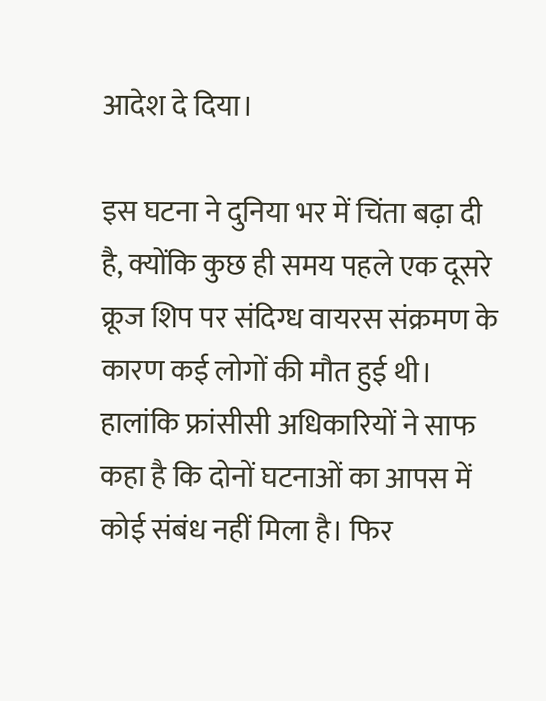आदेश दे दिया।

इस घटना ने दुनिया भर में चिंता बढ़ा दी है, क्योंकि कुछ ही समय पहले एक दूसरे क्रूज शिप पर संदिग्ध वायरस संक्रमण के कारण कई लोगों की मौत हुई थी। हालांकि फ्रांसीसी अधिकारियों ने साफ कहा है कि दोनों घटनाओं का आपस में कोई संबंध नहीं मिला है। फिर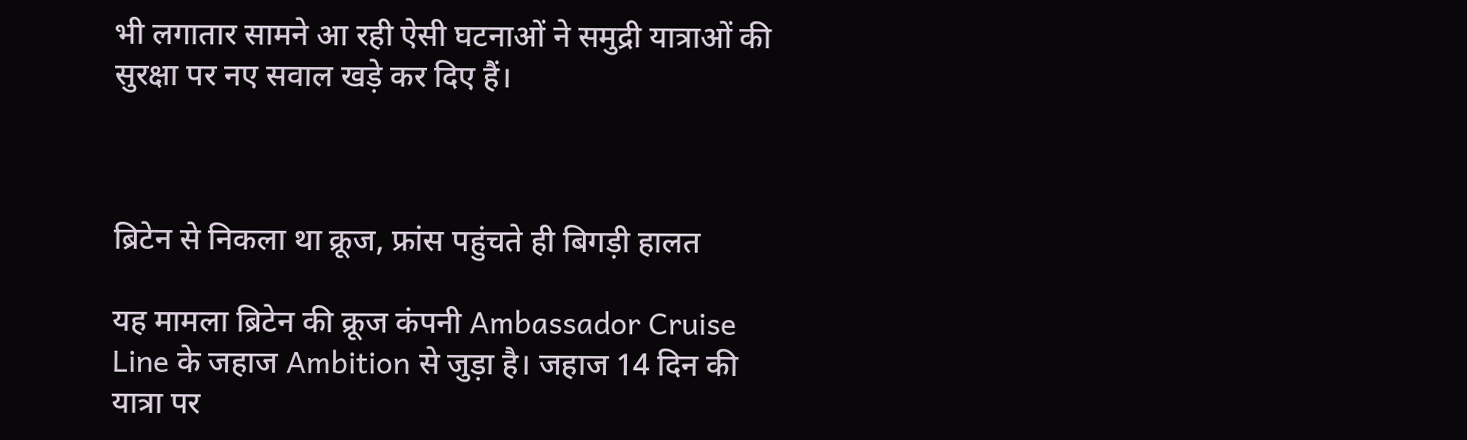भी लगातार सामने आ रही ऐसी घटनाओं ने समुद्री यात्राओं की सुरक्षा पर नए सवाल खड़े कर दिए हैं।



ब्रिटेन से निकला था क्रूज, फ्रांस पहुंचते ही बिगड़ी हालत

यह मामला ब्रिटेन की क्रूज कंपनी Ambassador Cruise Line के जहाज Ambition से जुड़ा है। जहाज 14 दिन की यात्रा पर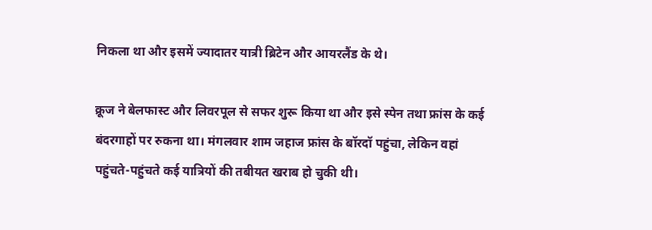निकला था और इसमें ज्यादातर यात्री ब्रिटेन और आयरलैंड के थे।

क्रूज ने बेलफास्ट और लिवरपूल से सफर शुरू किया था और इसे स्पेन तथा फ्रांस के कई बंदरगाहों पर रुकना था। मंगलवार शाम जहाज फ्रांस के बॉरदॉ पहुंचा, लेकिन वहां पहुंचते-पहुंचते कई यात्रियों की तबीयत खराब हो चुकी थी।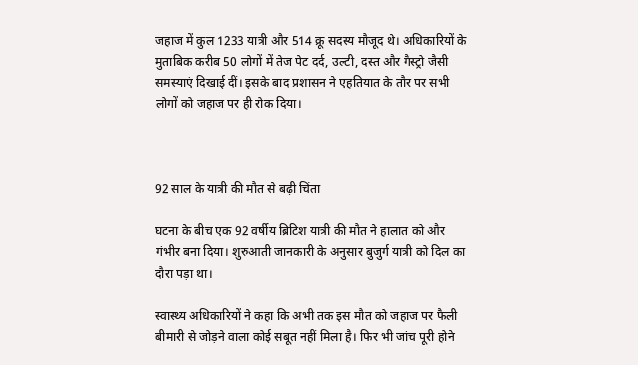जहाज में कुल 1233 यात्री और 514 क्रू सदस्य मौजूद थे। अधिकारियों के मुताबिक करीब 50 लोगों में तेज पेट दर्द, उल्टी, दस्त और गैस्ट्रो जैसी समस्याएं दिखाई दीं। इसके बाद प्रशासन ने एहतियात के तौर पर सभी लोगों को जहाज पर ही रोक दिया।



92 साल के यात्री की मौत से बढ़ी चिंता

घटना के बीच एक 92 वर्षीय ब्रिटिश यात्री की मौत ने हालात को और गंभीर बना दिया। शुरुआती जानकारी के अनुसार बुजुर्ग यात्री को दिल का दौरा पड़ा था।

स्वास्थ्य अधिकारियों ने कहा कि अभी तक इस मौत को जहाज पर फैली बीमारी से जोड़ने वाला कोई सबूत नहीं मिला है। फिर भी जांच पूरी होने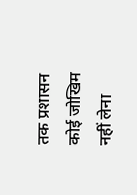तक प्रशासन कोई जोखिम नहीं लेना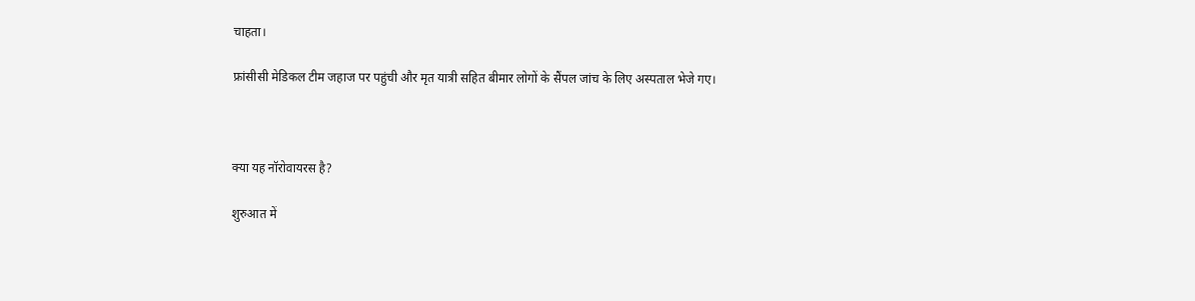चाहता।

फ्रांसीसी मेडिकल टीम जहाज पर पहुंची और मृत यात्री सहित बीमार लोगों के सैंपल जांच के लिए अस्पताल भेजे गए।



क्या यह नॉरोवायरस है?

शुरुआत में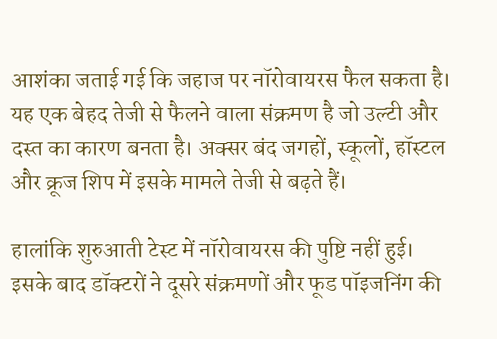आशंका जताई गई कि जहाज पर नॉरोवायरस फैल सकता है। यह एक बेहद तेजी से फैलने वाला संक्रमण है जो उल्टी और दस्त का कारण बनता है। अक्सर बंद जगहों, स्कूलों, हॉस्टल और क्रूज शिप में इसके मामले तेजी से बढ़ते हैं।

हालांकि शुरुआती टेस्ट में नॉरोवायरस की पुष्टि नहीं हुई। इसके बाद डॉक्टरों ने दूसरे संक्रमणों और फूड पॉइजनिंग की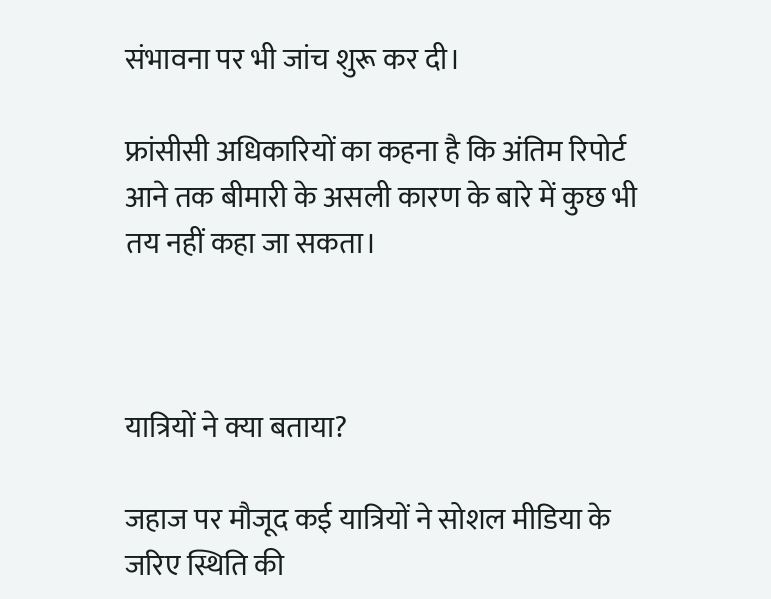संभावना पर भी जांच शुरू कर दी।

फ्रांसीसी अधिकारियों का कहना है कि अंतिम रिपोर्ट आने तक बीमारी के असली कारण के बारे में कुछ भी तय नहीं कहा जा सकता।



यात्रियों ने क्या बताया?

जहाज पर मौजूद कई यात्रियों ने सोशल मीडिया के जरिए स्थिति की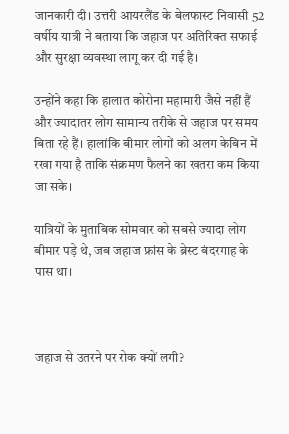जानकारी दी। उत्तरी आयरलैंड के बेलफास्ट निवासी 52 वर्षीय यात्री ने बताया कि जहाज पर अतिरिक्त सफाई और सुरक्षा व्यवस्था लागू कर दी गई है।

उन्होंने कहा कि हालात कोरोना महामारी जैसे नहीं हैं और ज्यादातर लोग सामान्य तरीके से जहाज पर समय बिता रहे हैं। हालांकि बीमार लोगों को अलग केबिन में रखा गया है ताकि संक्रमण फैलने का खतरा कम किया जा सके।

यात्रियों के मुताबिक सोमवार को सबसे ज्यादा लोग बीमार पड़े थे, जब जहाज फ्रांस के ब्रेस्ट बंदरगाह के पास था।



जहाज से उतरने पर रोक क्यों लगी?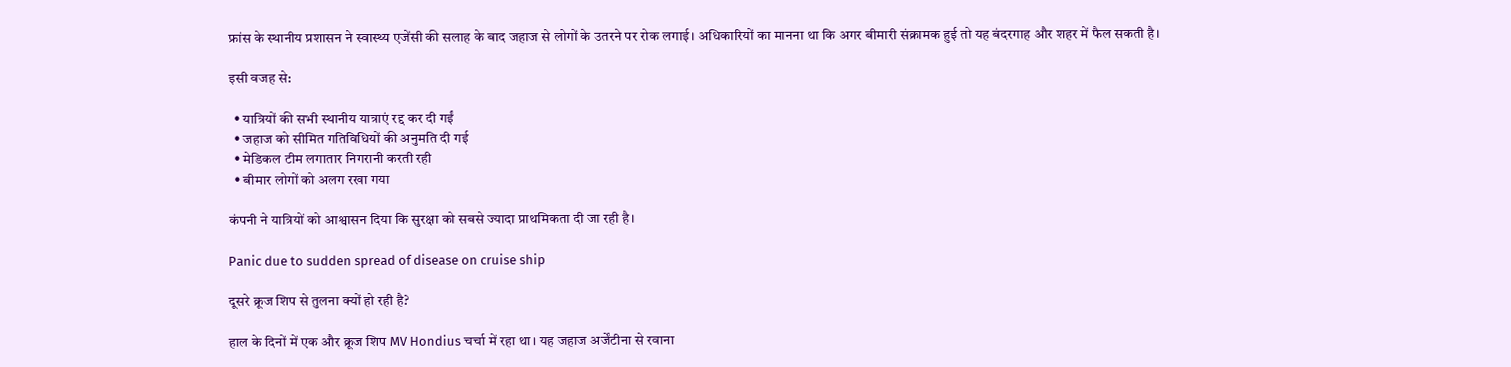फ्रांस के स्थानीय प्रशासन ने स्वास्थ्य एजेंसी की सलाह के बाद जहाज से लोगों के उतरने पर रोक लगाई। अधिकारियों का मानना था कि अगर बीमारी संक्रामक हुई तो यह बंदरगाह और शहर में फैल सकती है।

इसी वजह से:

  • यात्रियों की सभी स्थानीय यात्राएं रद्द कर दी गईं
  • जहाज को सीमित गतिविधियों की अनुमति दी गई
  • मेडिकल टीम लगातार निगरानी करती रही
  • बीमार लोगों को अलग रखा गया

कंपनी ने यात्रियों को आश्वासन दिया कि सुरक्षा को सबसे ज्यादा प्राथमिकता दी जा रही है।

Panic due to sudden spread of disease on cruise ship

दूसरे क्रूज शिप से तुलना क्यों हो रही है?

हाल के दिनों में एक और क्रूज शिप MV Hondius चर्चा में रहा था। यह जहाज अर्जेंटीना से रवाना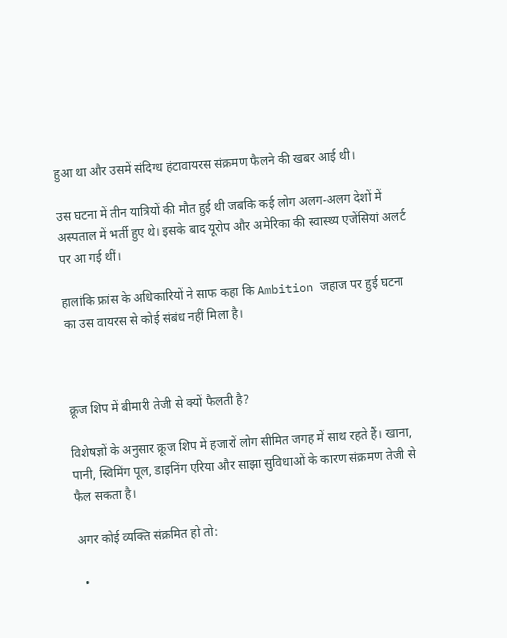हुआ था और उसमें संदिग्ध हंटावायरस संक्रमण फैलने की खबर आई थी।

उस घटना में तीन यात्रियों की मौत हुई थी जबकि कई लोग अलग-अलग देशों में अस्पताल में भर्ती हुए थे। इसके बाद यूरोप और अमेरिका की स्वास्थ्य एजेंसियां अलर्ट पर आ गई थीं।

हालांकि फ्रांस के अधिकारियों ने साफ कहा कि Ambition जहाज पर हुई घटना का उस वायरस से कोई संबंध नहीं मिला है।



क्रूज शिप में बीमारी तेजी से क्यों फैलती है?

विशेषज्ञों के अनुसार क्रूज शिप में हजारों लोग सीमित जगह में साथ रहते हैं। खाना, पानी, स्विमिंग पूल, डाइनिंग एरिया और साझा सुविधाओं के कारण संक्रमण तेजी से फैल सकता है।

अगर कोई व्यक्ति संक्रमित हो तो:

  •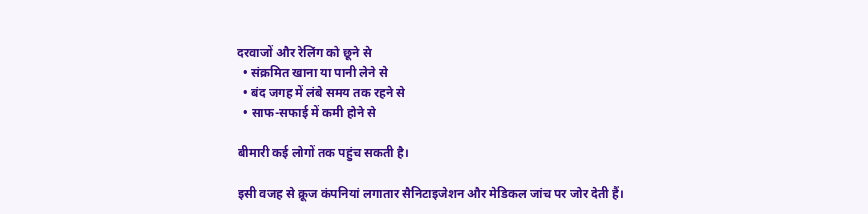दरवाजों और रेलिंग को छूने से
  • संक्रमित खाना या पानी लेने से
  • बंद जगह में लंबे समय तक रहने से
  • साफ-सफाई में कमी होने से

बीमारी कई लोगों तक पहुंच सकती है।

इसी वजह से क्रूज कंपनियां लगातार सैनिटाइजेशन और मेडिकल जांच पर जोर देती हैं।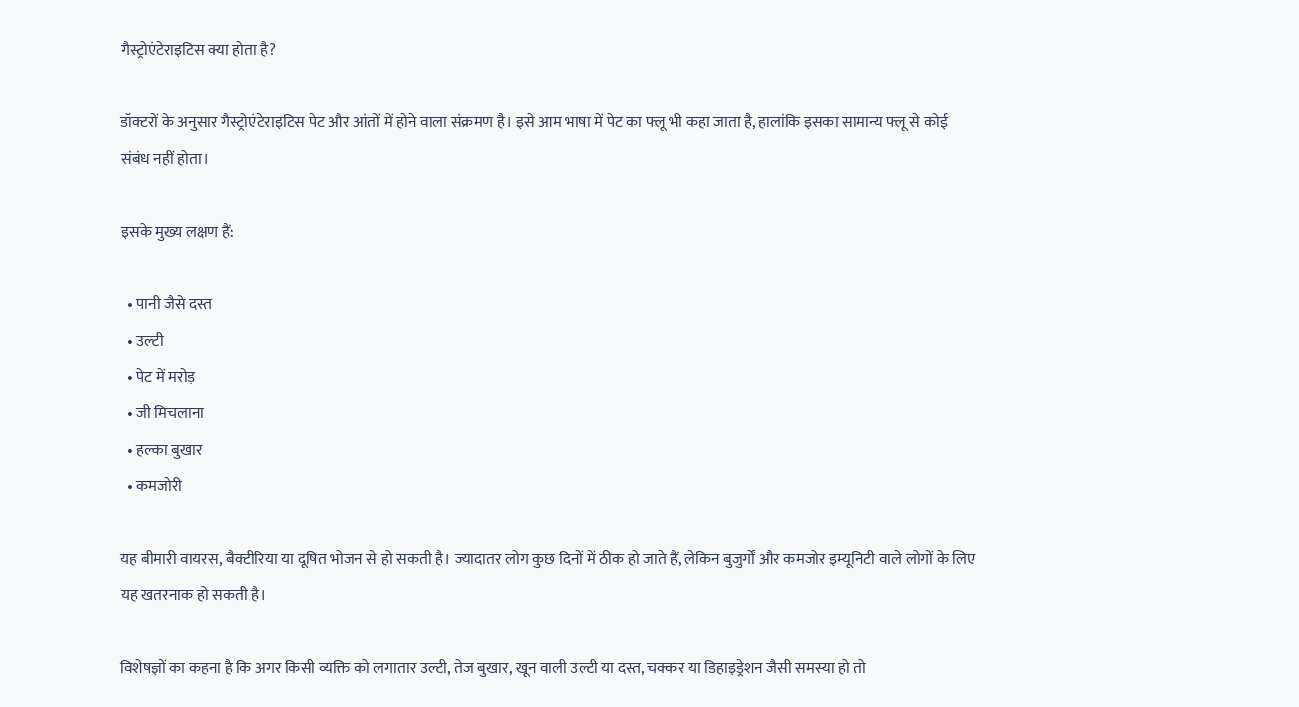गैस्ट्रोएंटेराइटिस क्या होता है?

डॉक्टरों के अनुसार गैस्ट्रोएंटेराइटिस पेट और आंतों में होने वाला संक्रमण है। इसे आम भाषा में पेट का फ्लू भी कहा जाता है, हालांकि इसका सामान्य फ्लू से कोई संबंध नहीं होता।

इसके मुख्य लक्षण हैं:

  • पानी जैसे दस्त
  • उल्टी
  • पेट में मरोड़
  • जी मिचलाना
  • हल्का बुखार
  • कमजोरी

यह बीमारी वायरस, बैक्टीरिया या दूषित भोजन से हो सकती है। ज्यादातर लोग कुछ दिनों में ठीक हो जाते हैं, लेकिन बुजुर्गों और कमजोर इम्यूनिटी वाले लोगों के लिए यह खतरनाक हो सकती है।

विशेषज्ञों का कहना है कि अगर किसी व्यक्ति को लगातार उल्टी, तेज बुखार, खून वाली उल्टी या दस्त, चक्कर या डिहाइड्रेशन जैसी समस्या हो तो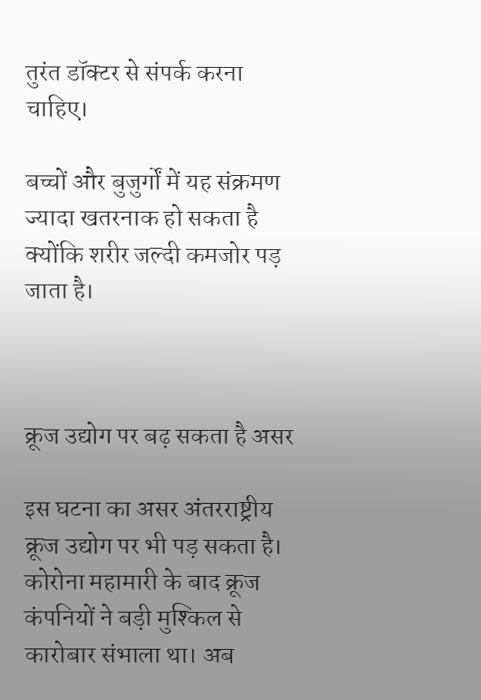तुरंत डॉक्टर से संपर्क करना चाहिए।

बच्चों और बुजुर्गों में यह संक्रमण ज्यादा खतरनाक हो सकता है क्योंकि शरीर जल्दी कमजोर पड़ जाता है।



क्रूज उद्योग पर बढ़ सकता है असर

इस घटना का असर अंतरराष्ट्रीय क्रूज उद्योग पर भी पड़ सकता है। कोरोना महामारी के बाद क्रूज कंपनियों ने बड़ी मुश्किल से कारोबार संभाला था। अब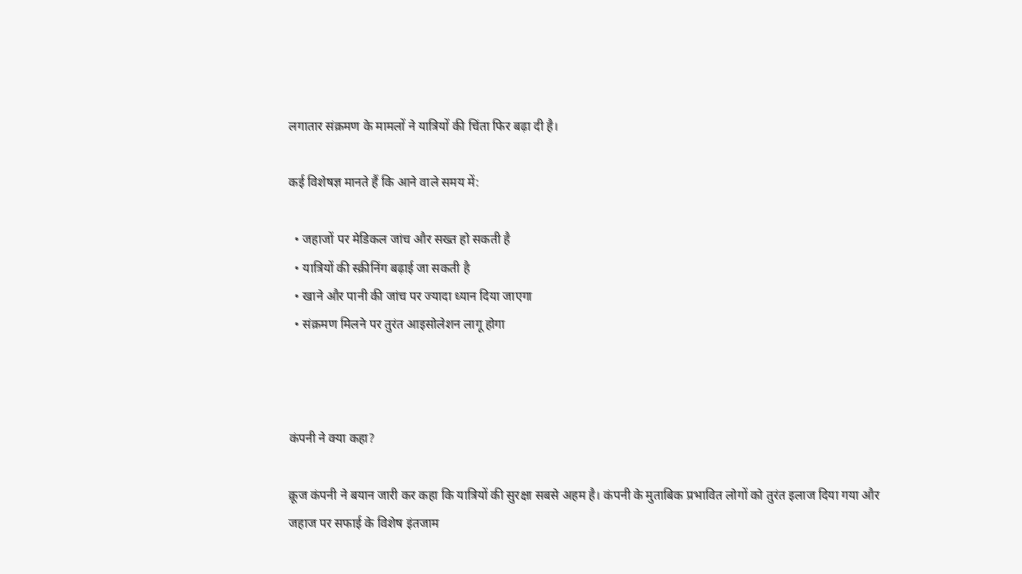लगातार संक्रमण के मामलों ने यात्रियों की चिंता फिर बढ़ा दी है।

कई विशेषज्ञ मानते हैं कि आने वाले समय में:

  • जहाजों पर मेडिकल जांच और सख्त हो सकती है
  • यात्रियों की स्क्रीनिंग बढ़ाई जा सकती है
  • खाने और पानी की जांच पर ज्यादा ध्यान दिया जाएगा
  • संक्रमण मिलने पर तुरंत आइसोलेशन लागू होगा



कंपनी ने क्या कहा?

क्रूज कंपनी ने बयान जारी कर कहा कि यात्रियों की सुरक्षा सबसे अहम है। कंपनी के मुताबिक प्रभावित लोगों को तुरंत इलाज दिया गया और जहाज पर सफाई के विशेष इंतजाम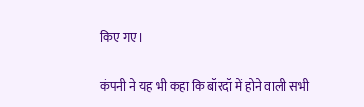किए गए।

कंपनी ने यह भी कहा कि बॉरदॉ में होने वाली सभी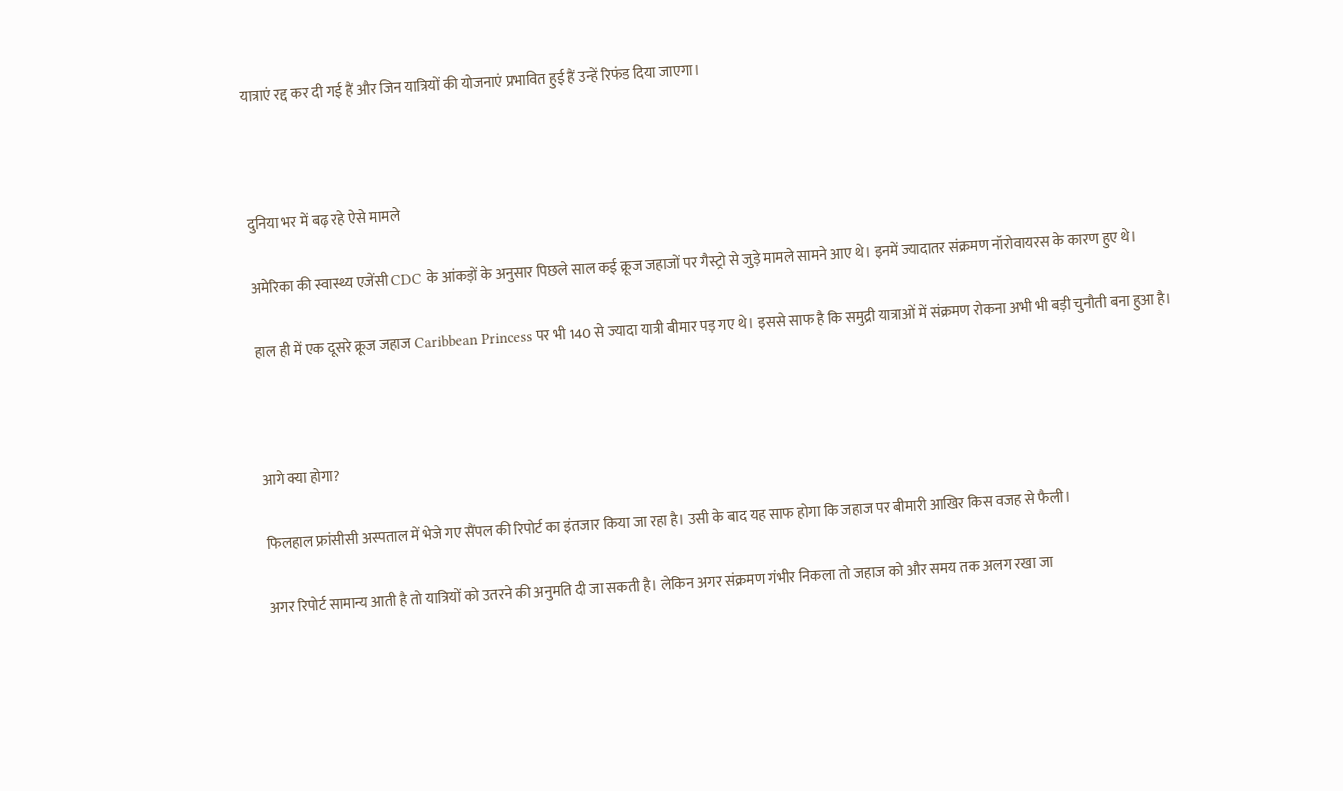यात्राएं रद्द कर दी गई हैं और जिन यात्रियों की योजनाएं प्रभावित हुई हैं उन्हें रिफंड दिया जाएगा।



दुनिया भर में बढ़ रहे ऐसे मामले

अमेरिका की स्वास्थ्य एजेंसी CDC के आंकड़ों के अनुसार पिछले साल कई क्रूज जहाजों पर गैस्ट्रो से जुड़े मामले सामने आए थे। इनमें ज्यादातर संक्रमण नॉरोवायरस के कारण हुए थे।

हाल ही में एक दूसरे क्रूज जहाज Caribbean Princess पर भी 140 से ज्यादा यात्री बीमार पड़ गए थे। इससे साफ है कि समुद्री यात्राओं में संक्रमण रोकना अभी भी बड़ी चुनौती बना हुआ है।



आगे क्या होगा?

फिलहाल फ्रांसीसी अस्पताल में भेजे गए सैंपल की रिपोर्ट का इंतजार किया जा रहा है। उसी के बाद यह साफ होगा कि जहाज पर बीमारी आखिर किस वजह से फैली।

अगर रिपोर्ट सामान्य आती है तो यात्रियों को उतरने की अनुमति दी जा सकती है। लेकिन अगर संक्रमण गंभीर निकला तो जहाज को और समय तक अलग रखा जा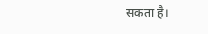सकता है।